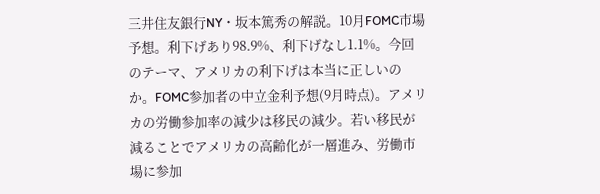三井住友銀行NY・坂本篤秀の解説。10月FOMC市場予想。利下げあり98.9%、利下げなし1.1%。今回のテーマ、アメリカの利下げは本当に正しいのか。FOMC参加者の中立金利予想(9月時点)。アメリカの労働参加率の減少は移民の減少。若い移民が減ることでアメリカの高齢化が一層進み、労働市場に参加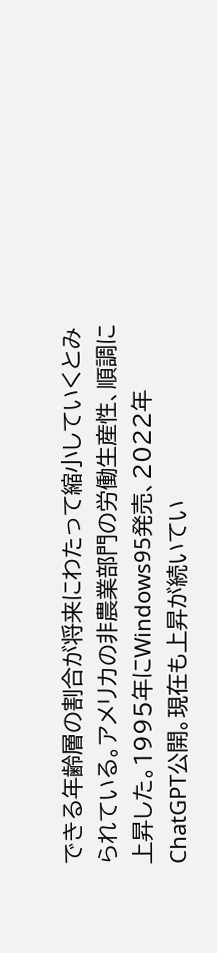できる年齢層の割合が将来にわたって縮小していくとみられている。アメリカの非農業部門の労働生産性、順調に上昇した。1995年にWindows95発売、2022年ChatGPT公開。現在も上昇が続いてい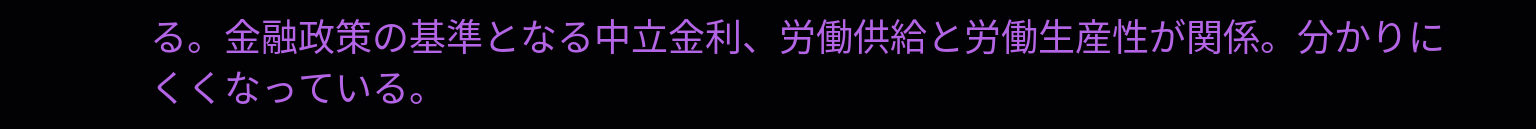る。金融政策の基準となる中立金利、労働供給と労働生産性が関係。分かりにくくなっている。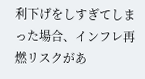利下げをしすぎてしまった場合、インフレ再燃リスクがあ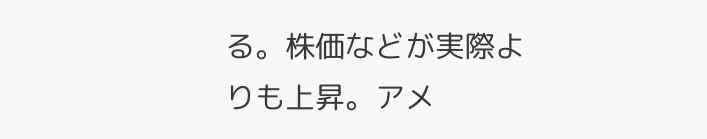る。株価などが実際よりも上昇。アメ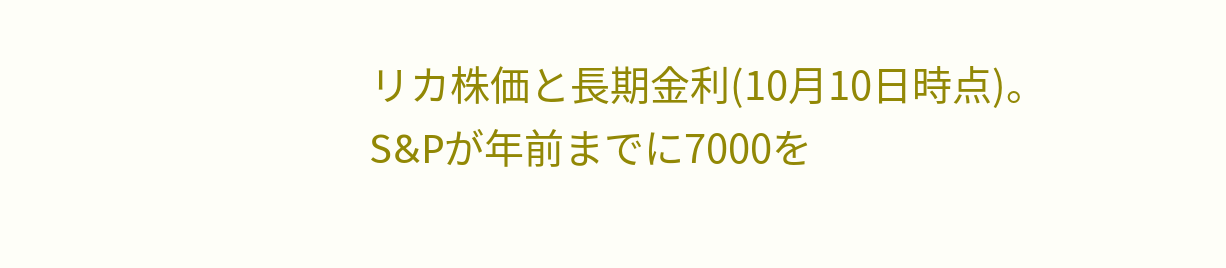リカ株価と長期金利(10月10日時点)。S&Pが年前までに7000を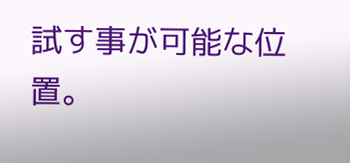試す事が可能な位置。